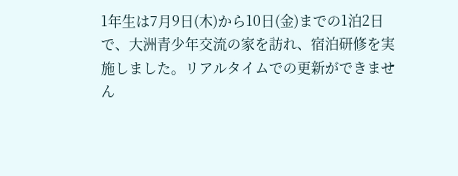1年生は7月9日(木)から10日(金)までの1泊2日で、大洲青少年交流の家を訪れ、宿泊研修を実施しました。リアルタイムでの更新ができません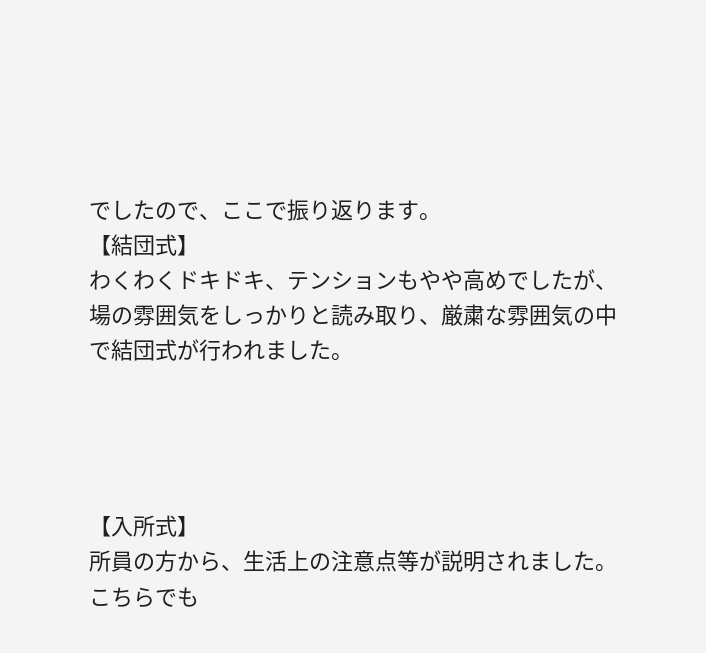でしたので、ここで振り返ります。
【結団式】
わくわくドキドキ、テンションもやや高めでしたが、場の雰囲気をしっかりと読み取り、厳粛な雰囲気の中で結団式が行われました。




【入所式】
所員の方から、生活上の注意点等が説明されました。こちらでも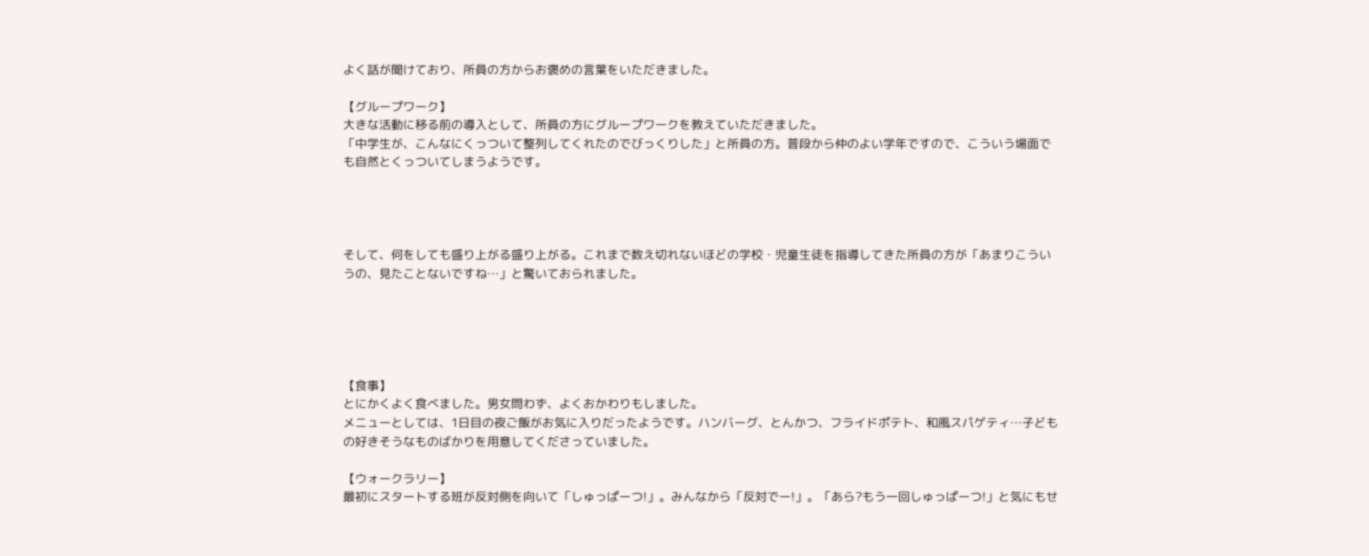よく話が聞けており、所員の方からお褒めの言葉をいただきました。

【グループワーク】
大きな活動に移る前の導入として、所員の方にグループワークを教えていただきました。
「中学生が、こんなにくっついて整列してくれたのでびっくりした」と所員の方。普段から仲のよい学年ですので、こういう場面でも自然とくっついてしまうようです。




そして、何をしても盛り上がる盛り上がる。これまで数え切れないほどの学校・児童生徒を指導してきた所員の方が「あまりこういうの、見たことないですね…」と驚いておられました。





【食事】
とにかくよく食べました。男女問わず、よくおかわりもしました。
メニューとしては、1日目の夜ご飯がお気に入りだったようです。ハンバーグ、とんかつ、フライドポテト、和風スパゲティ…子どもの好きそうなものばかりを用意してくださっていました。

【ウォークラリー】
最初にスタートする班が反対側を向いて「しゅっぱーつ!」。みんなから「反対でー!」。「あら?もう一回しゅっぱーつ!」と気にもせ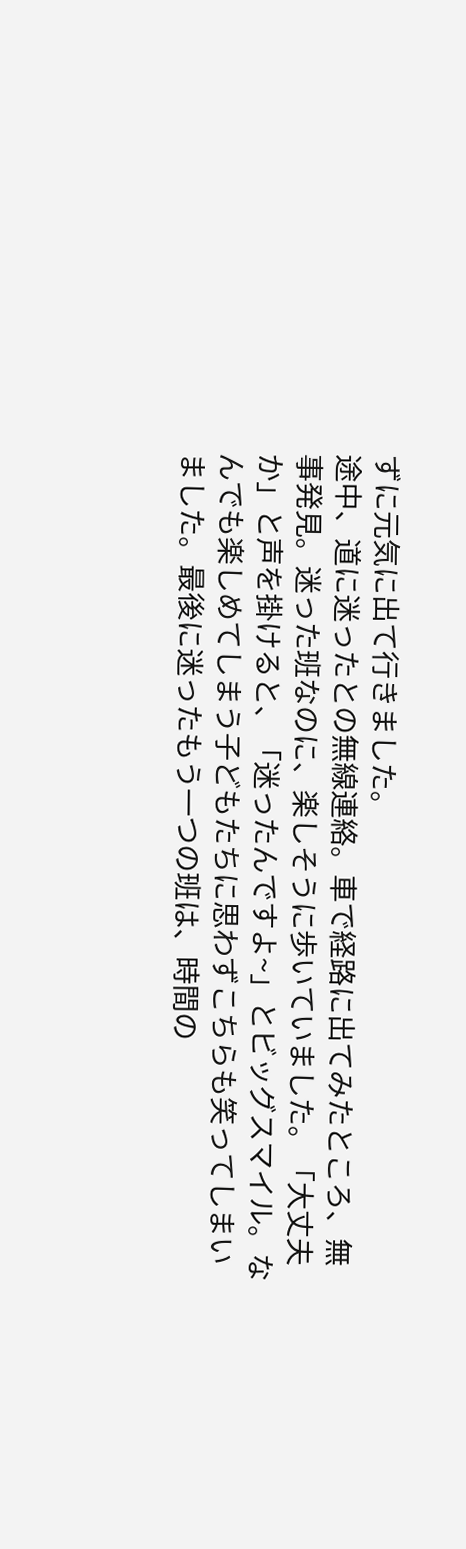ずに元気に出て行きました。
途中、道に迷ったとの無線連絡。車で経路に出てみたところ、無事発見。迷った班なのに、楽しそうに歩いていました。「大丈夫か」と声を掛けると、「迷ったんですよ~」とビッグスマイル。なんでも楽しめてしまう子どもたちに思わずこちらも笑ってしまいました。最後に迷ったもう一つの班は、時間の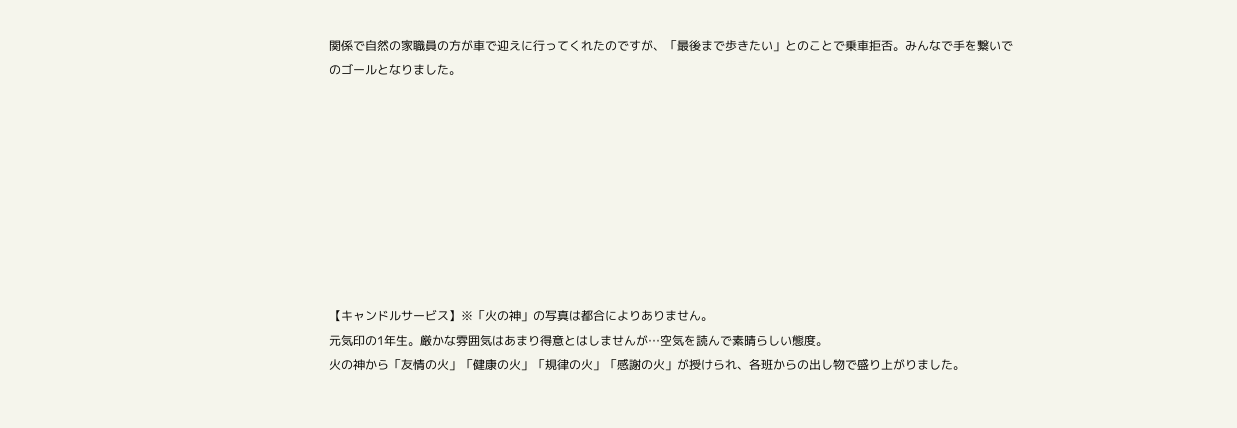関係で自然の家職員の方が車で迎えに行ってくれたのですが、「最後まで歩きたい」とのことで乗車拒否。みんなで手を繋いでのゴールとなりました。









【キャンドルサービス】※「火の神」の写真は都合によりありません。
元気印の1年生。厳かな雰囲気はあまり得意とはしませんが…空気を読んで素晴らしい態度。
火の神から「友情の火」「健康の火」「規律の火」「感謝の火」が授けられ、各班からの出し物で盛り上がりました。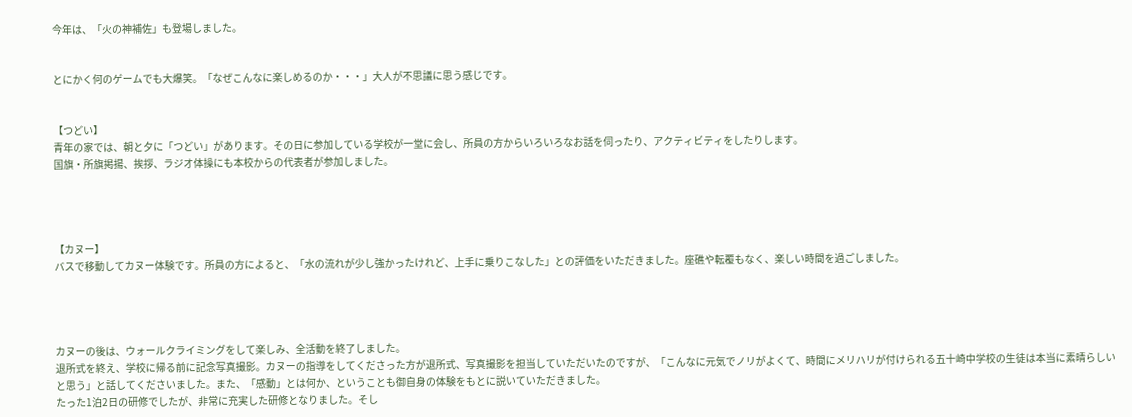今年は、「火の神補佐」も登場しました。


とにかく何のゲームでも大爆笑。「なぜこんなに楽しめるのか・・・」大人が不思議に思う感じです。


【つどい】
青年の家では、朝と夕に「つどい」があります。その日に参加している学校が一堂に会し、所員の方からいろいろなお話を伺ったり、アクティビティをしたりします。
国旗・所旗掲揚、挨拶、ラジオ体操にも本校からの代表者が参加しました。




【カヌー】
バスで移動してカヌー体験です。所員の方によると、「水の流れが少し強かったけれど、上手に乗りこなした」との評価をいただきました。座礁や転覆もなく、楽しい時間を過ごしました。




カヌーの後は、ウォールクライミングをして楽しみ、全活動を終了しました。
退所式を終え、学校に帰る前に記念写真撮影。カヌーの指導をしてくださった方が退所式、写真撮影を担当していただいたのですが、「こんなに元気でノリがよくて、時間にメリハリが付けられる五十崎中学校の生徒は本当に素晴らしいと思う」と話してくださいました。また、「感動」とは何か、ということも御自身の体験をもとに説いていただきました。
たった1泊2日の研修でしたが、非常に充実した研修となりました。そし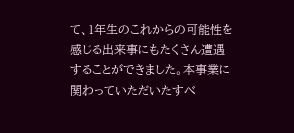て、1年生のこれからの可能性を感じる出来事にもたくさん遭遇することができました。本事業に関わっていただいたすべ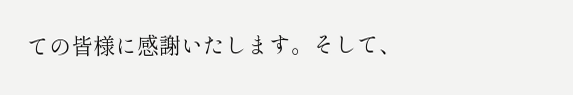ての皆様に感謝いたします。そして、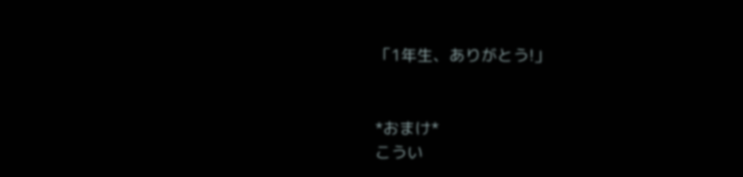「1年生、ありがとう!」


*おまけ*
こうい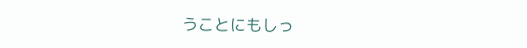うことにもしっ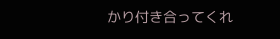かり付き合ってくれ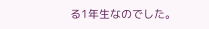る1年生なのでした。